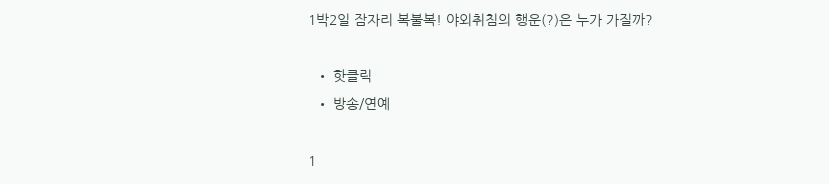1박2일 잠자리 복불복! 야외취침의 행운(?)은 누가 가질까?

  • 핫클릭
  • 방송/연예

1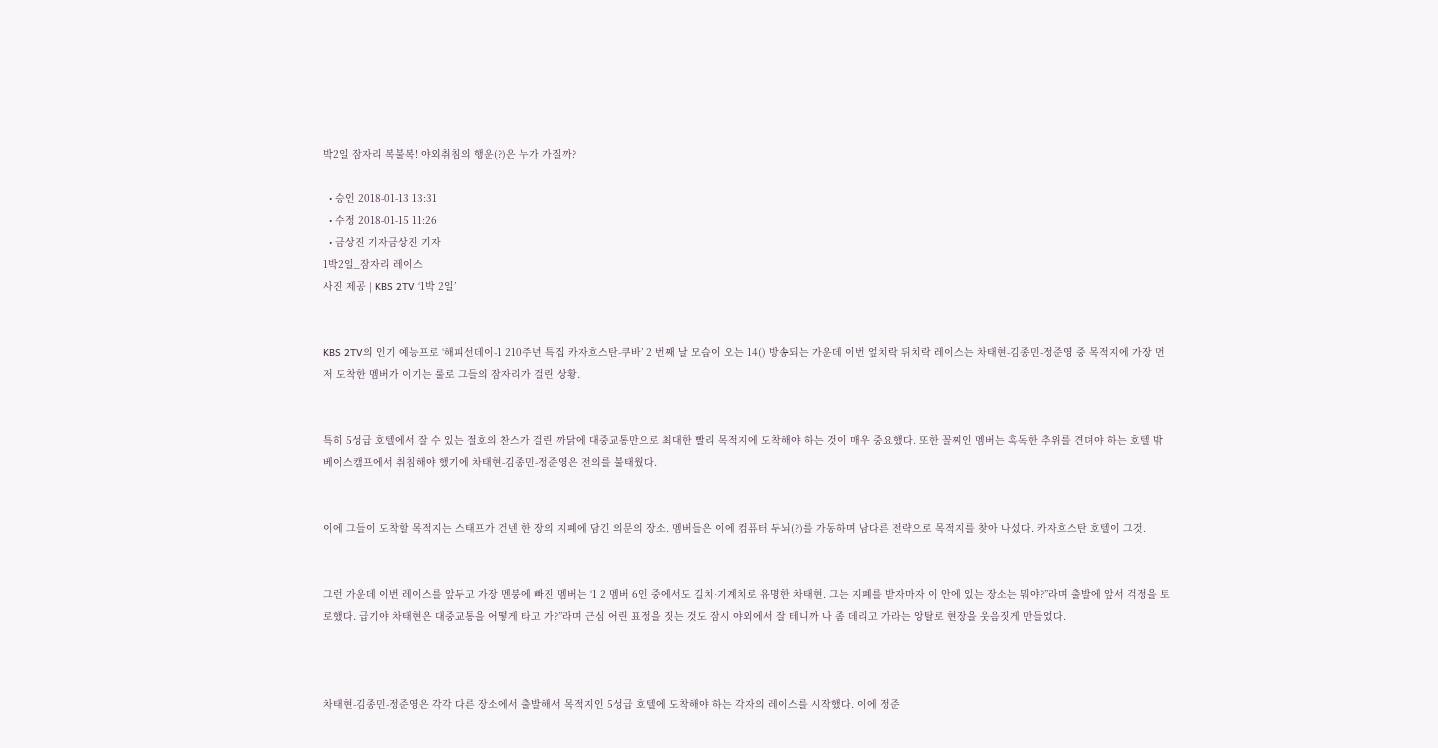박2일 잠자리 복불복! 야외취침의 행운(?)은 누가 가질까?

  • 승인 2018-01-13 13:31
  • 수정 2018-01-15 11:26
  • 금상진 기자금상진 기자
1박2일_잠자리 레이스
사진 제공 | KBS 2TV ‘1박 2일’


KBS 2TV의 인기 예능프로 ‘해피선데이-1 210주년 특집 카자흐스탄-쿠바’ 2 번째 날 모습이 오는 14() 방송되는 가운데 이번 엎치락 뒤치락 레이스는 차태현-김종민-정준영 중 목적지에 가장 먼저 도착한 멤버가 이기는 룰로 그들의 잠자리가 걸린 상황.


특히 5성급 호텔에서 잘 수 있는 절호의 찬스가 걸린 까닭에 대중교통만으로 최대한 빨리 목적지에 도착해야 하는 것이 매우 중요했다. 또한 꼴찌인 멤버는 혹독한 추위를 견뎌야 하는 호텔 밖 베이스캠프에서 취침해야 했기에 차태현-김종민-정준영은 전의를 불태웠다.


이에 그들이 도착할 목적지는 스태프가 건넨 한 장의 지폐에 담긴 의문의 장소. 멤버들은 이에 컴퓨터 두뇌(?)를 가동하며 남다른 전략으로 목적지를 찾아 나섰다. 카자흐스탄 호텔이 그것.


그런 가운데 이번 레이스를 앞두고 가장 멘붕에 빠진 멤버는 ‘1 2 멤버 6인 중에서도 길치∙기계치로 유명한 차태현. 그는 지폐를 받자마자 이 안에 있는 장소는 뭐야?”라며 출발에 앞서 걱정을 토로했다. 급기야 차태현은 대중교통을 어떻게 타고 가?”라며 근심 어린 표정을 짓는 것도 잠시 야외에서 잘 테니까 나 좀 데리고 가라는 앙탈로 현장을 웃음짓게 만들었다.



차태현-김종민-정준영은 각각 다른 장소에서 출발해서 목적지인 5성급 호텔에 도착해야 하는 각자의 레이스를 시작했다. 이에 정준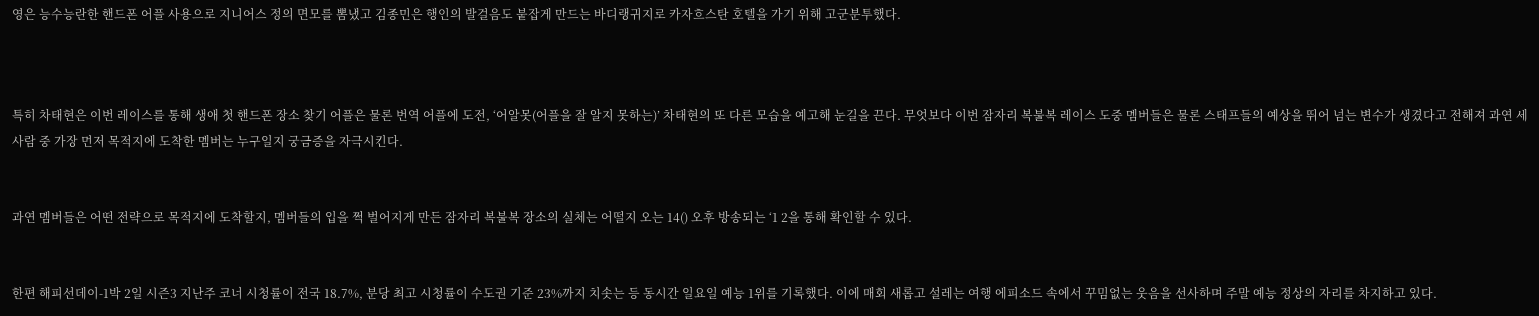영은 능수능란한 핸드폰 어플 사용으로 지니어스 정의 면모를 뽐냈고 김종민은 행인의 발걸음도 붙잡게 만드는 바디랭귀지로 카자흐스탄 호텔을 가기 위해 고군분투했다.



특히 차태현은 이번 레이스를 통해 생애 첫 핸드폰 장소 찾기 어플은 물론 번역 어플에 도전, ‘어알못(어플을 잘 알지 못하는)’ 차태현의 또 다른 모습을 예고해 눈길을 끈다. 무엇보다 이번 잠자리 복불복 레이스 도중 멤버들은 물론 스태프들의 예상을 뛰어 넘는 변수가 생겼다고 전해져 과연 세 사람 중 가장 먼저 목적지에 도착한 멤버는 누구일지 궁금증을 자극시킨다.


과연 멤버들은 어떤 전략으로 목적지에 도착할지, 멤버들의 입을 쩍 벌어지게 만든 잠자리 복불복 장소의 실체는 어떨지 오는 14() 오후 방송되는 ‘1 2을 통해 확인할 수 있다.


한편 해피선데이-1박 2일 시즌3 지난주 코너 시청률이 전국 18.7%, 분당 최고 시청률이 수도권 기준 23%까지 치솟는 등 동시간 일요일 예능 1위를 기록했다. 이에 매회 새롭고 설레는 여행 에피소드 속에서 꾸밈없는 웃음을 선사하며 주말 예능 정상의 자리를 차지하고 있다.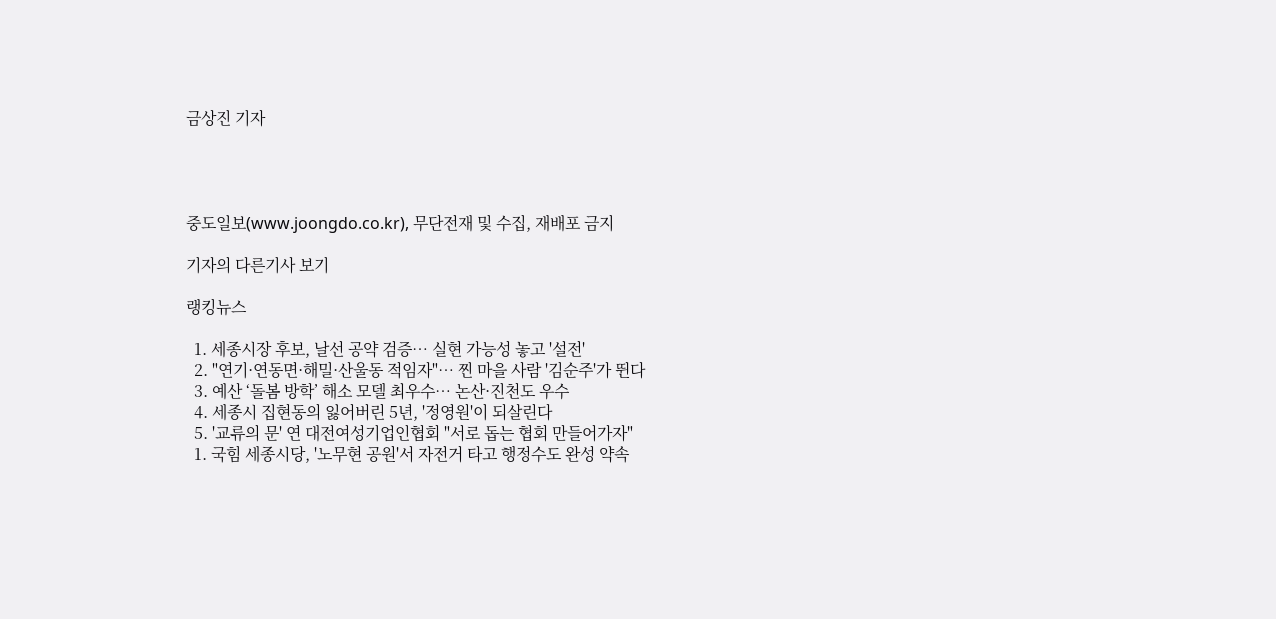금상진 기자




중도일보(www.joongdo.co.kr), 무단전재 및 수집, 재배포 금지

기자의 다른기사 보기

랭킹뉴스

  1. 세종시장 후보, 날선 공약 검증… 실현 가능성 놓고 '설전'
  2. "연기·연동면·해밀·산울동 적임자"… 찐 마을 사람 '김순주'가 뛴다
  3. 예산 ‘돌봄 방학’ 해소 모델 최우수… 논산·진천도 우수
  4. 세종시 집현동의 잃어버린 5년, '정영원'이 되살린다
  5. '교류의 문' 연 대전여성기업인협회 "서로 돕는 협회 만들어가자"
  1. 국힘 세종시당, '노무현 공원'서 자전거 타고 행정수도 완성 약속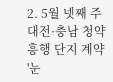2. 5월 넷째 주 대전·충남 청약 흥행 단지 계약 '눈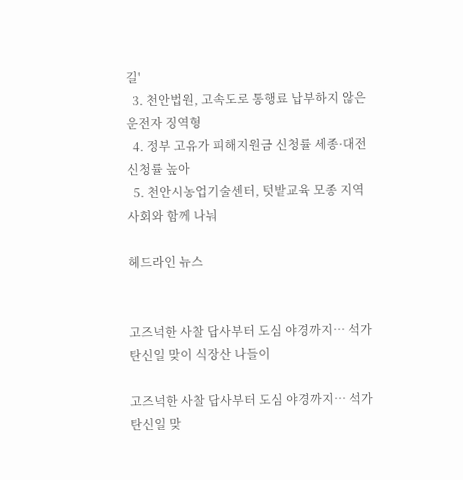길'
  3. 천안법원, 고속도로 통행료 납부하지 않은 운전자 징역형
  4. 정부 고유가 피해지원금 신청률 세종·대전 신청률 높아
  5. 천안시농업기술센터, 텃밭교육 모종 지역사회와 함께 나눠

헤드라인 뉴스


고즈넉한 사찰 답사부터 도심 야경까지… 석가탄신일 맞이 식장산 나들이

고즈넉한 사찰 답사부터 도심 야경까지… 석가탄신일 맞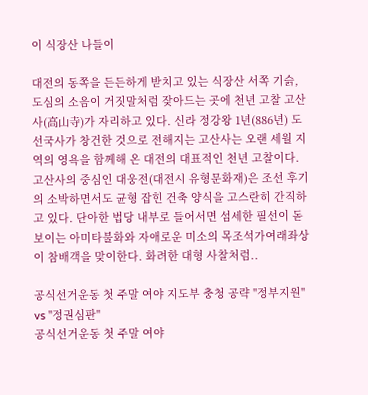이 식장산 나들이

대전의 동쪽을 든든하게 받치고 있는 식장산 서쪽 기슭, 도심의 소음이 거짓말처럼 잦아드는 곳에 천년 고찰 고산사(高山寺)가 자리하고 있다. 신라 정강왕 1년(886년) 도선국사가 창건한 것으로 전해지는 고산사는 오랜 세월 지역의 영욕을 함께해 온 대전의 대표적인 천년 고찰이다. 고산사의 중심인 대웅전(대전시 유형문화재)은 조선 후기의 소박하면서도 균형 잡힌 건축 양식을 고스란히 간직하고 있다. 단아한 법당 내부로 들어서면 섬세한 필선이 돋보이는 아미타불화와 자애로운 미소의 목조석가여래좌상이 참배객을 맞이한다. 화려한 대형 사찰처럼..

공식선거운동 첫 주말 여야 지도부 충청 공략 "정부지원" vs "정권심판"
공식선거운동 첫 주말 여야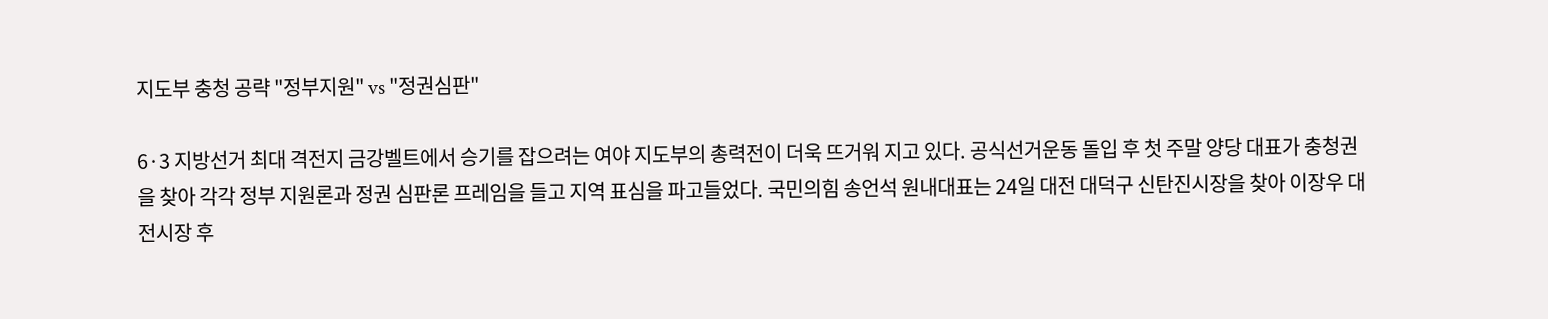지도부 충청 공략 "정부지원" vs "정권심판"

6·3 지방선거 최대 격전지 금강벨트에서 승기를 잡으려는 여야 지도부의 총력전이 더욱 뜨거워 지고 있다. 공식선거운동 돌입 후 첫 주말 양당 대표가 충청권을 찾아 각각 정부 지원론과 정권 심판론 프레임을 들고 지역 표심을 파고들었다. 국민의힘 송언석 원내대표는 24일 대전 대덕구 신탄진시장을 찾아 이장우 대전시장 후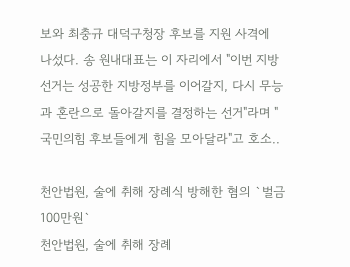보와 최충규 대덕구청장 후보를 지원 사격에 나섰다. 송 원내대표는 이 자리에서 "이번 지방선거는 성공한 지방정부를 이어갈지, 다시 무능과 혼란으로 돌아갈지를 결정하는 선거"라며 "국민의힘 후보들에게 힘을 모아달라"고 호소..

천안법원, 술에 취해 장례식 방해한 혐의 `벌금 100만원`
천안법원, 술에 취해 장례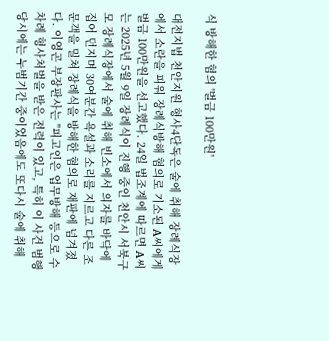식 방해한 혐의 '벌금 100만원'

대전지법 천안지원 형사4단독은 술에 취해 장례식장에서 소란을 피워 장례식방해 혐의로 기소된 A씨에게 벌금 100만원을 선고했다. 24일 법조계에 따르면 A씨는 2025년 5월 9일 장례식이 진행 중인 천안시 서북구 모 장례식장에서 술에 취해 빈소에서 의자를 바닥에 집어 던지며 30여분간 욕설과 소리를 지르고 다른 조문객을 밀쳐 장례식을 방해한 혐의로 재판에 넘겨졌다. 이영곤 부장판사는 "피고인은 업무방해 등으로 수차례 형사처벌을 받은 전력이 있고, 특히 이 사건 범행 당시에는 누범기간 중이었음에도 또다시 술에 취해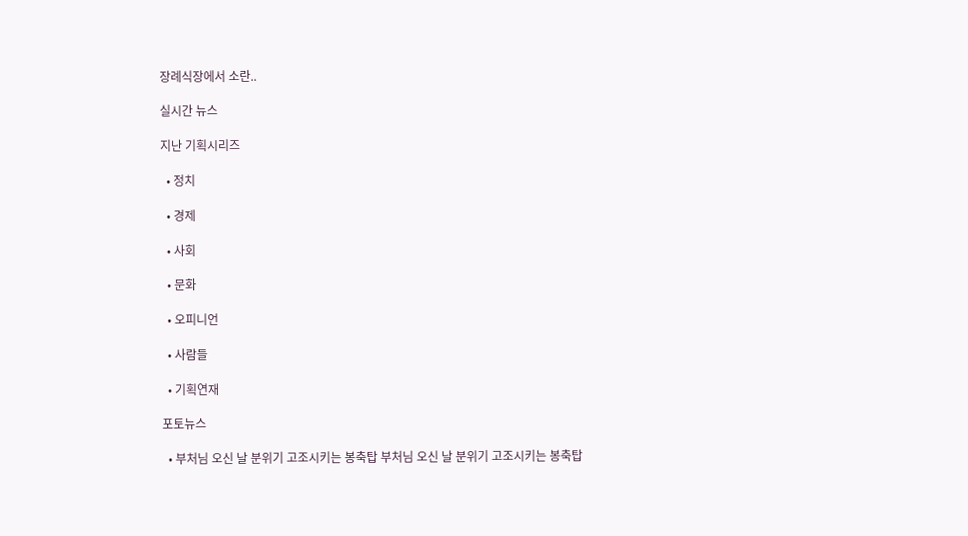장례식장에서 소란..

실시간 뉴스

지난 기획시리즈

  • 정치

  • 경제

  • 사회

  • 문화

  • 오피니언

  • 사람들

  • 기획연재

포토뉴스

  • 부처님 오신 날 분위기 고조시키는 봉축탑 부처님 오신 날 분위기 고조시키는 봉축탑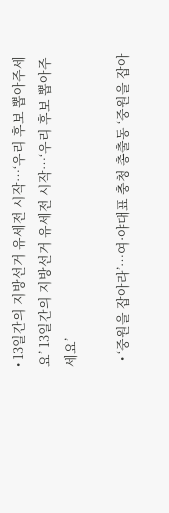• 13일간의 지방선거 유세전 시작…‘우리 후보 뽑아주세요’ 13일간의 지방선거 유세전 시작…‘우리 후보 뽑아주세요’

  • ‘중원을 잡아라’…여·야대표 충청 총출동 ‘중원을 잡아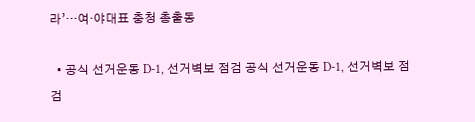라’…여·야대표 충청 총출동

  • 공식 선거운동 D-1, 선거벽보 점검 공식 선거운동 D-1, 선거벽보 점검